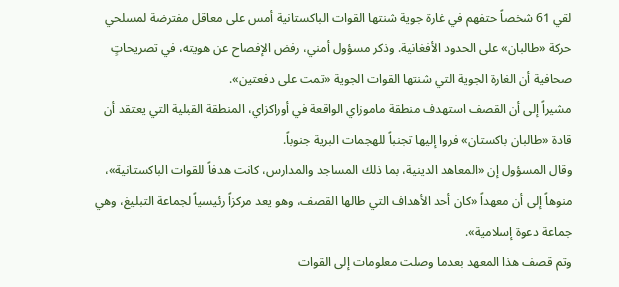لقي 61 شخصاً حتفهم في غارة جوية شنتها القوات الباكستانية أمس على معاقل مفترضة لمسلحي حركة «طالبان» على الحدود الأفغانية. وذكر مسؤول أمني، رفض الإفصاح عن هويته، في تصريحاتٍ صحافية أن الغارة الجوية التي شنتها القوات الجوية «تمت على دفعتين».
مشيراً إلى أن القصف استهدف منطقة ماموزاي الواقعة في أوراكزاي، المنطقة القبلية التي يعتقد أن قادة «طالبان باكستان» فروا إليها تجنباً للهجمات البرية جنوباً.
وقال المسؤول إن «المعاهد الدينية، بما ذلك المساجد والمدارس، كانت هدفاً للقوات الباكستانية»، منوهاً إلى أن معهداً «كان أحد الأهداف التي طالها القصف، وهو يعد مركزاً رئيسياً لجماعة التبليغ، وهي جماعة دعوة إسلامية».
وتم قصف هذا المعهد بعدما وصلت معلومات إلى القوات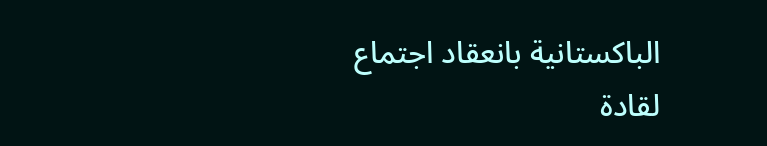الباكستانية بانعقاد اجتماع لقادة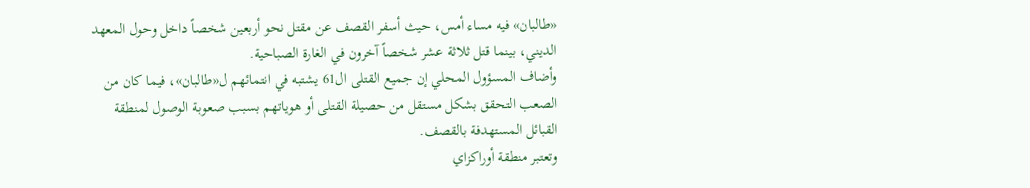«طالبان» فيه مساء أمس، حيث أسفر القصف عن مقتل نحو أربعين شخصاً داخل وحول المعهد الديني، بينما قتل ثلاثة عشر شخصاً آخرون في الغارة الصباحية.
وأضاف المسؤول المحلي إن جميع القتلى ال61 يشتبه في انتمائهم ل«طالبان»، فيما كان من الصعب التحقق بشكل مستقل من حصيلة القتلى أو هوياتهم بسبب صعوبة الوصول لمنطقة القبائل المستهدفة بالقصف.
وتعتبر منطقة أوراكزاي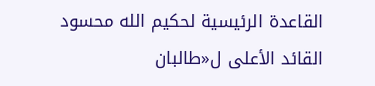القاعدة الرئيسية لحكيم الله محسود القائد الأعلى ل«طالبان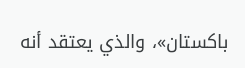باكستان»، والذي يعتقد أنه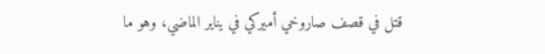قتل في قصف صاروخي أميركي في يناير الماضي، وهو ما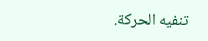تنفيه الحركة.